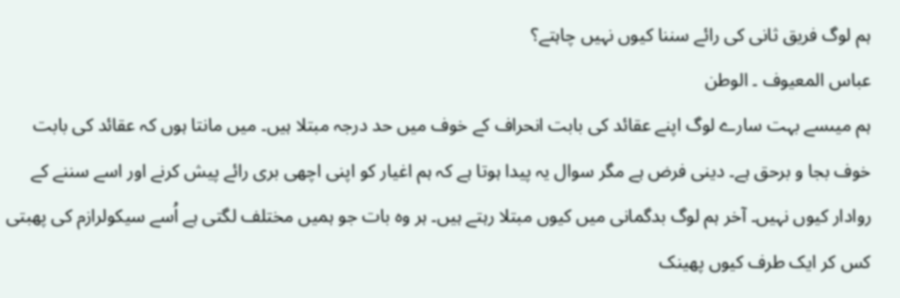ہم لوگ فریق ثانی کی رائے سننا کیوں نہیں چاہتے؟
عباس المعیوف ۔ الوطن
ہم میںسے بہت سارے لوگ اپنے عقائد کی بابت انحراف کے خوف میں حد درجہ مبتلا ہیں۔ میں مانتا ہوں کہ عقائد کی بابت خوف بجا و برحق ہے۔ دینی فرض ہے مگر سوال یہ پیدا ہوتا ہے کہ ہم اغیار کو اپنی اچھی بری رائے پیش کرنے اور اسے سننے کے روادار کیوں نہیں۔ آخر ہم لوگ بدگمانی میں کیوں مبتلا رہتے ہیں۔ ہر وہ بات جو ہمیں مختلف لگتی ہے اُسے سیکولرازم کی پھبتی کس کر ایک طرف کیوں پھینک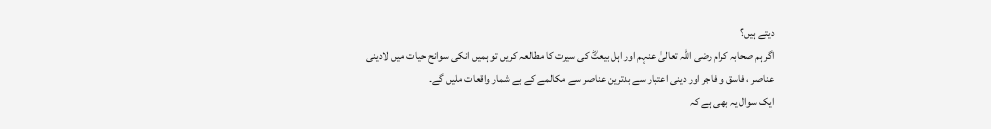دیتے ہیں؟
اگر ہم صحابہ کرام رضی اللہ تعالیٰ عنہم اور اہل بیعتؓ کی سیرت کا مطالعہ کریں تو ہمیں انکی سوانح حیات میں لادینی عناصر ، فاسق و فاجر اور دینی اعتبار سے بدترین عناصر سے مکالمے کے بے شمار واقعات ملیں گے۔
ایک سوال یہ بھی ہے کہ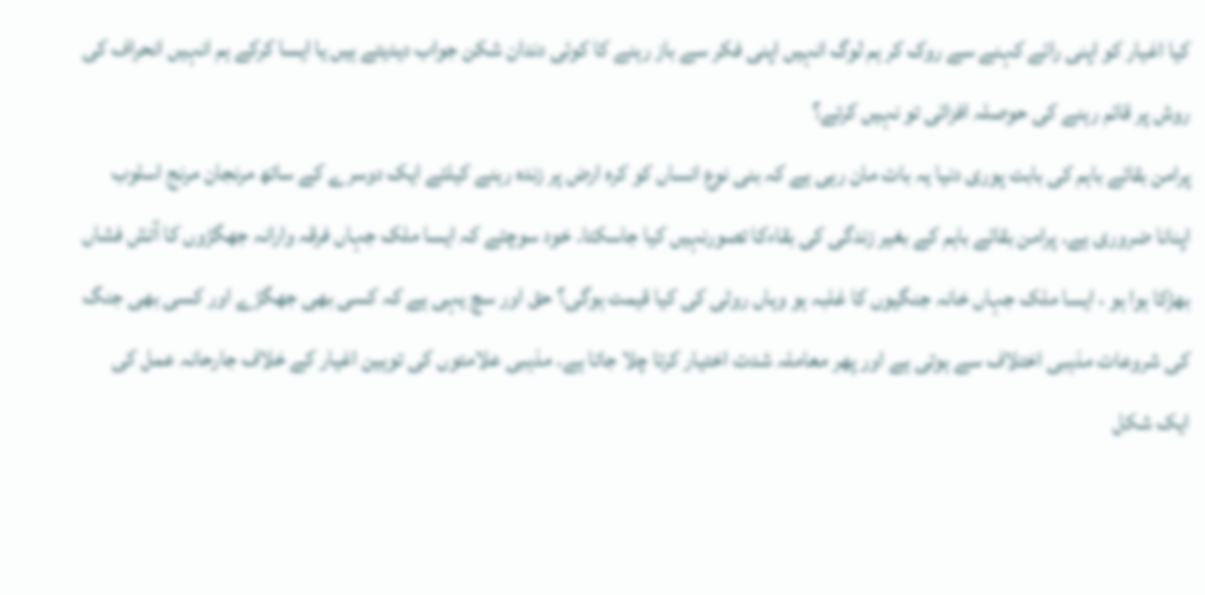کیا اغیار کو اپنی رائے کہنے سے روک کر ہم لوگ انہیں اپنی فکر سے باز رہنے کا کوئی دندان شکن جواب دیدیتے ہیں یا ایسا کرکے ہم انہیں انحراف کی روش پر قائم رہنے کی حوصلہ افزائی تو نہیں کرتے؟
پرامن بقائے باہم کی بابت پوری دنیا یہ بات مان رہی ہے کہ بنی نوع انساں کو کرہ ارض پر زندہ رہنے کیلئے ایک دوسرے کے ساتھ مرنجان مرنج اسلوب اپنانا ضروری ہے۔ پرامن بقائے باہم کے بغیر زندگی کی بقاءکا تصورنہیں کیا جاسکتا۔ خود سوچئے کہ ایسا ملک جہاں فرقہ وارانہ جھگڑوں کا آتش فشاں بھڑکا ہوا ہو ، ایسا ملک جہاں خانہ جنگیوں کا غلبہ ہو وہاں روٹی کی کیا قیمت ہوگی؟ حق اور سچ یہی ہے کہ کسی بھی جھگڑے اور کسی بھی جنگ کی شروعات مذہبی اختلاف سے ہوتی ہے اور پھر معاملہ شدت اختیار کرتا چلا جاتا ہے۔ مذہبی علامتوں کی توہین اغیار کے خلاف جارحانہ عمل کی ایک شکل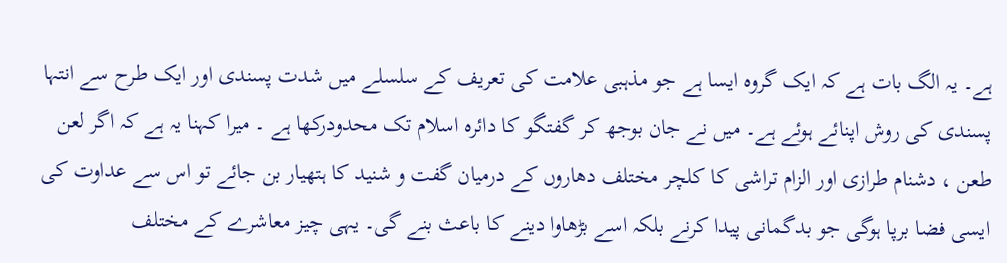ہے۔ یہ الگ بات ہے کہ ایک گروہ ایسا ہے جو مذہبی علامت کی تعریف کے سلسلے میں شدت پسندی اور ایک طرح سے انتہا پسندی کی روش اپنائے ہوئے ہے۔ میں نے جان بوجھ کر گفتگو کا دائرہ اسلام تک محدودرکھا ہے ۔ میرا کہنا یہ ہے کہ اگر لعن طعن ، دشنام طرازی اور الزام تراشی کا کلچر مختلف دھاروں کے درمیان گفت و شنید کا ہتھیار بن جائے تو اس سے عداوت کی ایسی فضا برپا ہوگی جو بدگمانی پیدا کرنے بلکہ اسے بڑھاوا دینے کا باعث بنے گی۔ یہی چیز معاشرے کے مختلف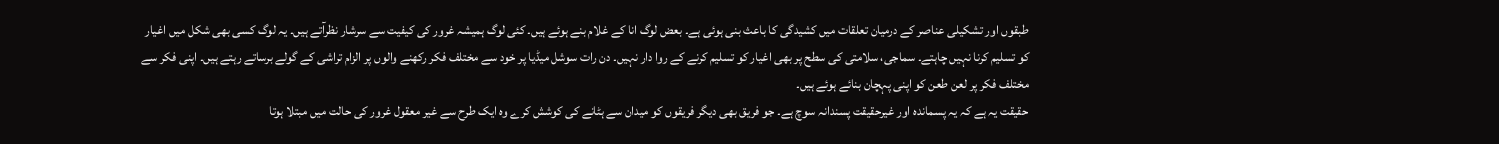طبقوں اور تشکیلی عناصر کے درمیان تعلقات میں کشیدگی کا باعث بنی ہوئی ہے۔ بعض لوگ انا کے غلام بنے ہوئے ہیں۔ کئی لوگ ہمیشہ غرور کی کیفیت سے سرشار نظرآتے ہیں۔ یہ لوگ کسی بھی شکل میں اغیار کو تسلیم کرنا نہیں چاہتے۔ سماجی، سلامتی کی سطح پر بھی اغیار کو تسلیم کرنے کے روا دار نہیں۔ دن رات سوشل میڈیا پر خود سے مختلف فکر رکھنے والوں پر الزام تراشی کے گولے برساتے رہتے ہیں۔ اپنی فکر سے مختلف فکر پر لعن طعن کو اپنی پہچان بنائے ہوئے ہیں۔
حقیقت یہ ہے کہ یہ پسماندہ اور غیرحقیقت پسندانہ سوچ ہے۔ جو فریق بھی دیگر فریقوں کو میدان سے ہٹانے کی کوشش کرے وہ ایک طرح سے غیر معقول غرور کی حالت میں مبتلا ہوتا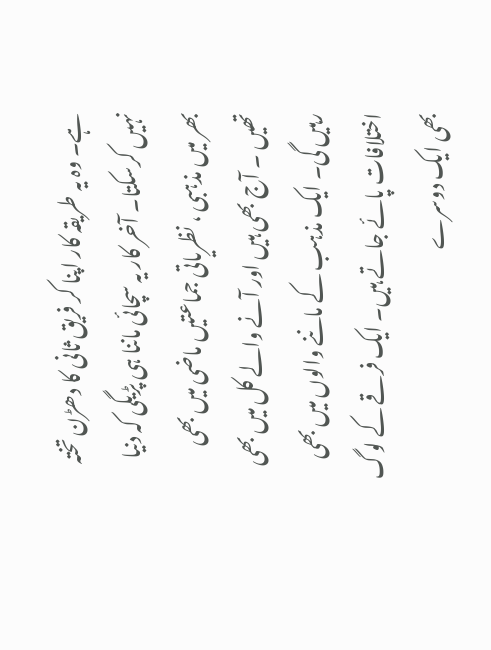ہے۔ وہ یہ طریقہ کار اپنا کر فریق ثانی کا دھڑن تختہ نہیں کرسکتا۔ آخر کار یہ سچائی ماننا ہی پڑیگی کہ دنیا بھر میں مذہبی ، نظریاتی جماعتیں ماضی میں بھی تھیں ۔ آج بھی ہیں اور آنے والے کل میں بھی رہیں گی۔ ایک مذہب کے ماننے والوں میں بھی اختلافات پائے جاتے ہیں۔ ایک فرقے کے لوگ بھی ایک دوسرے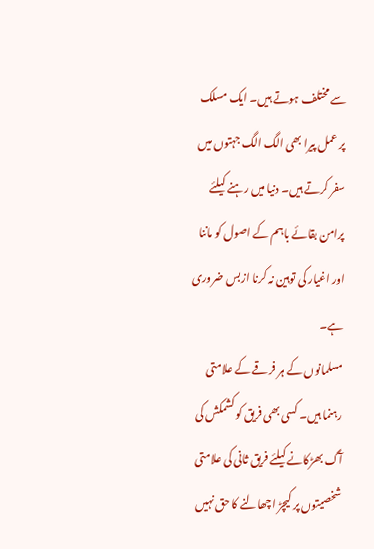سے مختلف ہوتے ہیں۔ ایک مسلک پر عمل پیرا بھی الگ الگ جہتوں میں سفر کرتے ہیں۔ دنیا میں رہنے کیلئے پرامن بقائے باہم کے اصول کو ماننا اور اغیار کی توہین نہ کرنا ازبس ضروری ہے۔
مسلمانوں کے ہر فرقے کے علامتی رہنما ہیں۔ کسی بھی فریق کو کشمکش کی آگ بھڑکانے کیلئے فریق ثانی کی علامتی شخصیتوں پر کیچڑ اچھالنے کا حق نہیں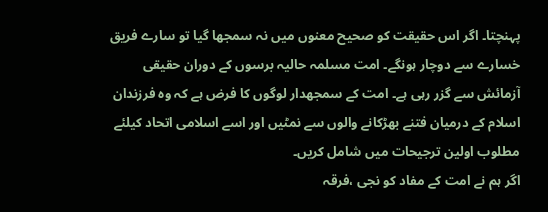پہنچتا۔ اگر اس حقیقت کو صحیح معنوں میں نہ سمجھا گیا تو سارے فریق خسارے سے دوچار ہونگے۔ امت مسلمہ حالیہ برسوں کے دوران حقیقی آزمائش سے گزر رہی ہے۔ امت کے سمجھدار لوگوں کا فرض ہے کہ وہ فرزندان اسلام کے درمیان فتنے بھڑکانے والوں سے نمٹیں اور اسے اسلامی اتحاد کیلئے مطلوب اولین ترجیحات میں شامل کریں۔
اگر ہم نے امت کے مفاد کو نجی ،فرقہ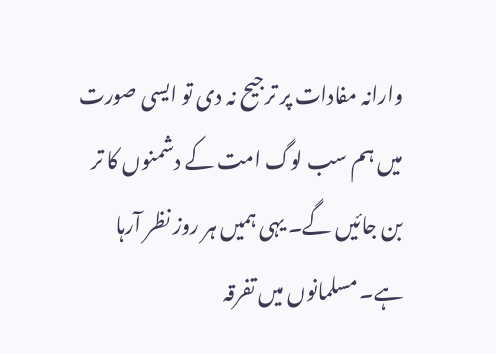وارانہ مفادات پر ترجیح نہ دی تو ایسی صورت میں ہم سب لوگ امت کے دشمنوں کا تر بن جائیں گے۔ یہی ہمیں ہر روز نظر آرہا ہے۔ مسلمانوں میں تفرقہ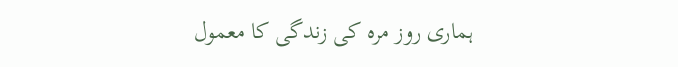ہماری روز مرہ کی زندگی کا معمول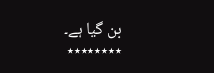بن گیا ہے۔
٭٭٭٭٭٭٭٭